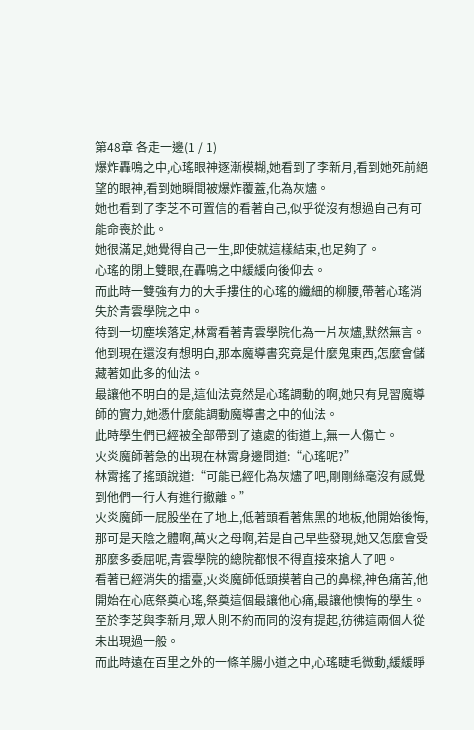第48章 各走一邊(1 / 1)
爆炸轟鳴之中,心瑤眼神逐漸模糊,她看到了李新月,看到她死前絕望的眼神,看到她瞬間被爆炸覆蓋,化為灰燼。
她也看到了李芝不可置信的看著自己,似乎從沒有想過自己有可能命喪於此。
她很滿足,她覺得自己一生,即使就這樣結束,也足夠了。
心瑤的閉上雙眼,在轟鳴之中緩緩向後仰去。
而此時一雙強有力的大手摟住的心瑤的纖細的柳腰,帶著心瑤消失於青雲學院之中。
待到一切塵埃落定,林霄看著青雲學院化為一片灰燼,默然無言。
他到現在還沒有想明白,那本魔導書究竟是什麼鬼東西,怎麼會儲藏著如此多的仙法。
最讓他不明白的是,這仙法竟然是心瑤調動的啊,她只有見習魔導師的實力,她憑什麼能調動魔導書之中的仙法。
此時學生們已經被全部帶到了遠處的街道上,無一人傷亡。
火炎魔師著急的出現在林霄身邊問道:“心瑤呢?”
林霄搖了搖頭說道:“可能已經化為灰燼了吧,剛剛絲毫沒有感覺到他們一行人有進行撤離。”
火炎魔師一屁股坐在了地上,低著頭看著焦黑的地板,他開始後悔,那可是天陰之體啊,萬火之母啊,若是自己早些發現,她又怎麼會受那麼多委屈呢,青雲學院的總院都恨不得直接來搶人了吧。
看著已經消失的擂臺,火炎魔師低頭摸著自己的鼻樑,神色痛苦,他開始在心底祭奠心瑤,祭奠這個最讓他心痛,最讓他懊悔的學生。
至於李芝與李新月,眾人則不約而同的沒有提起,彷彿這兩個人從未出現過一般。
而此時遠在百里之外的一條羊腸小道之中,心瑤睫毛微動,緩緩睜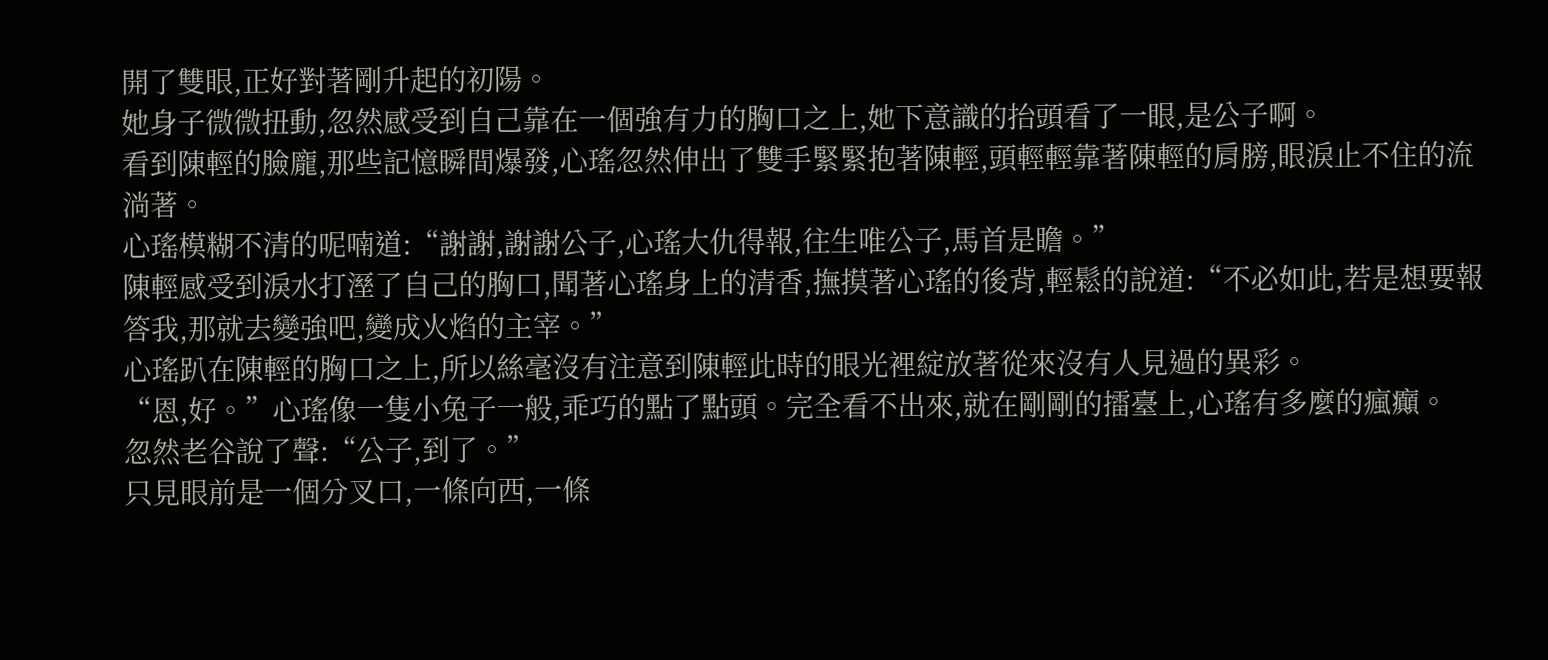開了雙眼,正好對著剛升起的初陽。
她身子微微扭動,忽然感受到自己靠在一個強有力的胸口之上,她下意識的抬頭看了一眼,是公子啊。
看到陳輕的臉龐,那些記憶瞬間爆發,心瑤忽然伸出了雙手緊緊抱著陳輕,頭輕輕靠著陳輕的肩膀,眼淚止不住的流淌著。
心瑤模糊不清的呢喃道:“謝謝,謝謝公子,心瑤大仇得報,往生唯公子,馬首是瞻。”
陳輕感受到淚水打溼了自己的胸口,聞著心瑤身上的清香,撫摸著心瑤的後背,輕鬆的說道:“不必如此,若是想要報答我,那就去變強吧,變成火焰的主宰。”
心瑤趴在陳輕的胸口之上,所以絲毫沒有注意到陳輕此時的眼光裡綻放著從來沒有人見過的異彩。
“恩,好。”心瑤像一隻小兔子一般,乖巧的點了點頭。完全看不出來,就在剛剛的擂臺上,心瑤有多麼的瘋癲。
忽然老谷說了聲:“公子,到了。”
只見眼前是一個分叉口,一條向西,一條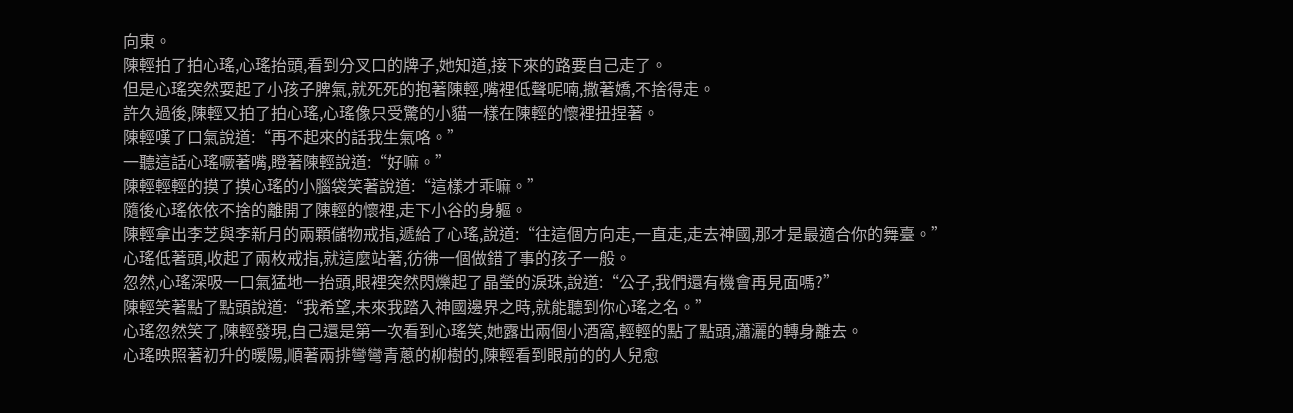向東。
陳輕拍了拍心瑤,心瑤抬頭,看到分叉口的牌子,她知道,接下來的路要自己走了。
但是心瑤突然耍起了小孩子脾氣,就死死的抱著陳輕,嘴裡低聲呢喃,撒著嬌,不捨得走。
許久過後,陳輕又拍了拍心瑤,心瑤像只受驚的小貓一樣在陳輕的懷裡扭捏著。
陳輕嘆了口氣說道:“再不起來的話我生氣咯。”
一聽這話心瑤噘著嘴,瞪著陳輕說道:“好嘛。”
陳輕輕輕的摸了摸心瑤的小腦袋笑著說道:“這樣才乖嘛。”
隨後心瑤依依不捨的離開了陳輕的懷裡,走下小谷的身軀。
陳輕拿出李芝與李新月的兩顆儲物戒指,遞給了心瑤,說道:“往這個方向走,一直走,走去神國,那才是最適合你的舞臺。”
心瑤低著頭,收起了兩枚戒指,就這麼站著,彷彿一個做錯了事的孩子一般。
忽然,心瑤深吸一口氣猛地一抬頭,眼裡突然閃爍起了晶瑩的淚珠,說道:“公子,我們還有機會再見面嗎?”
陳輕笑著點了點頭說道:“我希望,未來我踏入神國邊界之時,就能聽到你心瑤之名。”
心瑤忽然笑了,陳輕發現,自己還是第一次看到心瑤笑,她露出兩個小酒窩,輕輕的點了點頭,瀟灑的轉身離去。
心瑤映照著初升的暖陽,順著兩排彎彎青蔥的柳樹的,陳輕看到眼前的的人兒愈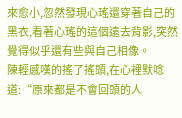來愈小,忽然發現心瑤還穿著自己的黑衣,看著心瑤的這個遠去背影,突然覺得似乎還有些與自己相像。
陳輕感嘆的搖了搖頭,在心裡默唸道:“原來都是不會回頭的人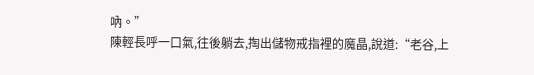吶。”
陳輕長呼一口氣,往後躺去,掏出儲物戒指裡的魔晶,說道:“老谷,上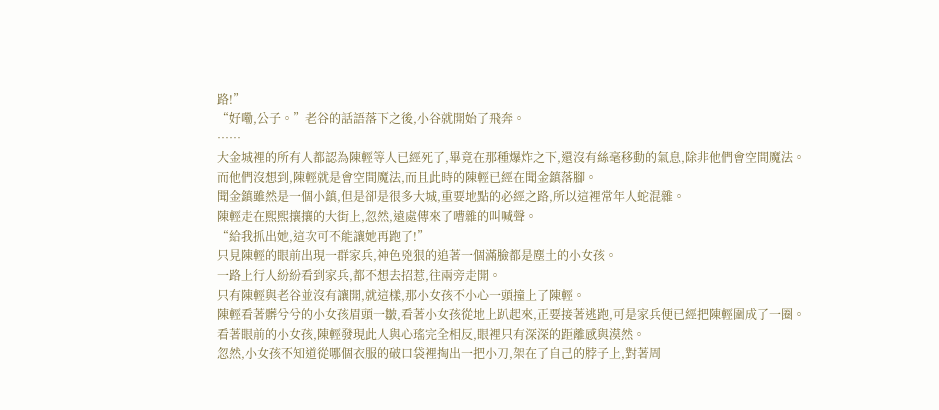路!”
“好嘞,公子。”老谷的話語落下之後,小谷就開始了飛奔。
……
大金城裡的所有人都認為陳輕等人已經死了,畢竟在那種爆炸之下,還沒有絲毫移動的氣息,除非他們會空間魔法。
而他們沒想到,陳輕就是會空間魔法,而且此時的陳輕已經在聞金鎮落腳。
聞金鎮雖然是一個小鎮,但是卻是很多大城,重要地點的必經之路,所以這裡常年人蛇混雜。
陳輕走在熙熙攘攘的大街上,忽然,遠處傳來了嘈雜的叫喊聲。
“給我抓出她,這次可不能讓她再跑了!”
只見陳輕的眼前出現一群家兵,神色兇狠的追著一個滿臉都是塵土的小女孩。
一路上行人紛紛看到家兵,都不想去招惹,往兩旁走開。
只有陳輕與老谷並沒有讓開,就這樣,那小女孩不小心一頭撞上了陳輕。
陳輕看著髒兮兮的小女孩眉頭一皺,看著小女孩從地上趴起來,正要接著逃跑,可是家兵便已經把陳輕圍成了一圈。
看著眼前的小女孩,陳輕發現此人與心瑤完全相反,眼裡只有深深的距離感與漠然。
忽然,小女孩不知道從哪個衣服的破口袋裡掏出一把小刀,架在了自己的脖子上,對著周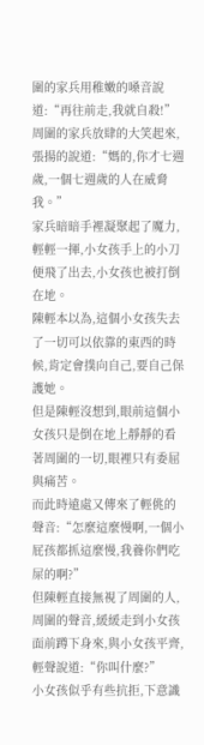圍的家兵用稚嫩的嗓音說道:“再往前走,我就自殺!”
周圍的家兵放肆的大笑起來,張揚的說道:“媽的,你才七週歲,一個七週歲的人在威脅我。”
家兵暗暗手裡凝聚起了魔力,輕輕一揮,小女孩手上的小刀便飛了出去,小女孩也被打倒在地。
陳輕本以為,這個小女孩失去了一切可以依靠的東西的時候,肯定會撲向自己,要自己保護她。
但是陳輕沒想到,眼前這個小女孩只是倒在地上靜靜的看著周圍的一切,眼裡只有委屈與痛苦。
而此時遠處又傳來了輕佻的聲音:“怎麼這麼慢啊,一個小屁孩都抓這麼慢,我養你們吃屎的啊?”
但陳輕直接無視了周圍的人,周圍的聲音,緩緩走到小女孩面前蹲下身來,與小女孩平齊,輕聲說道:“你叫什麼?”
小女孩似乎有些抗拒,下意識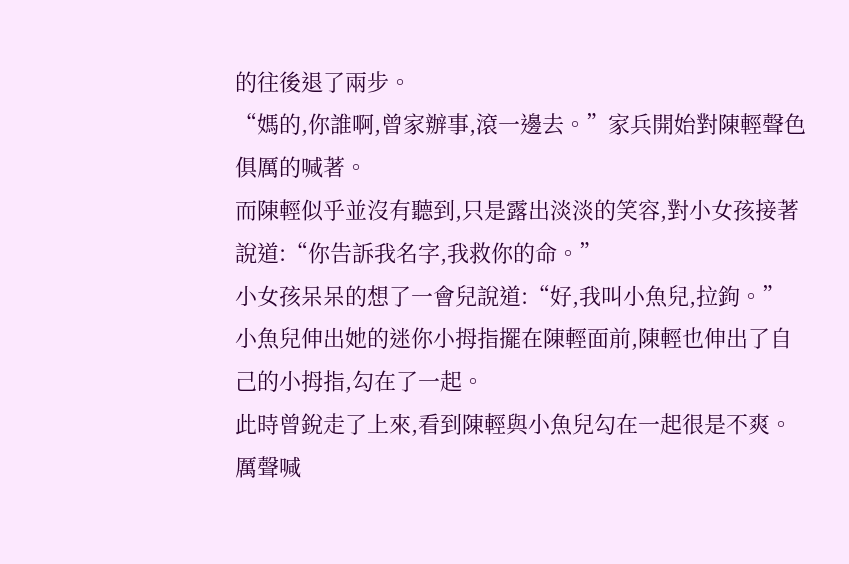的往後退了兩步。
“媽的,你誰啊,曾家辦事,滾一邊去。”家兵開始對陳輕聲色俱厲的喊著。
而陳輕似乎並沒有聽到,只是露出淡淡的笑容,對小女孩接著說道:“你告訴我名字,我救你的命。”
小女孩呆呆的想了一會兒說道:“好,我叫小魚兒,拉鉤。”
小魚兒伸出她的迷你小拇指擺在陳輕面前,陳輕也伸出了自己的小拇指,勾在了一起。
此時曾銳走了上來,看到陳輕與小魚兒勾在一起很是不爽。厲聲喊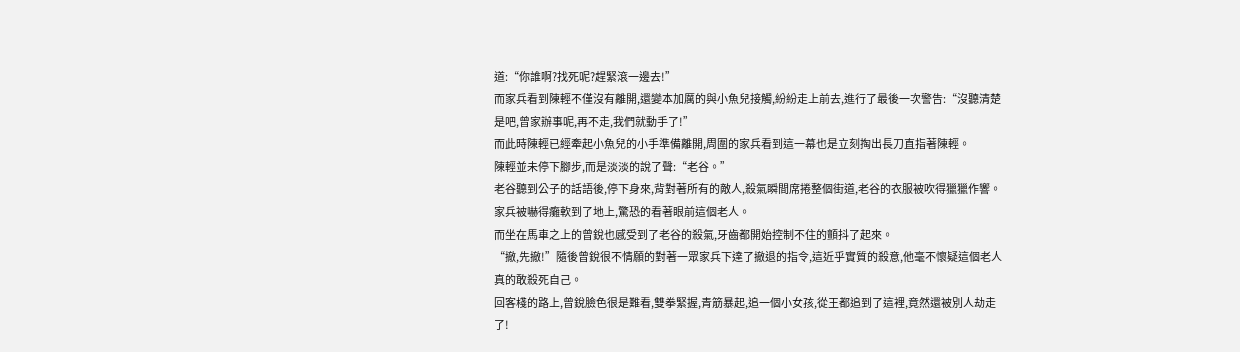道:“你誰啊?找死呢?趕緊滾一邊去!”
而家兵看到陳輕不僅沒有離開,還變本加厲的與小魚兒接觸,紛紛走上前去,進行了最後一次警告:“沒聽清楚是吧,曾家辦事呢,再不走,我們就動手了!”
而此時陳輕已經牽起小魚兒的小手準備離開,周圍的家兵看到這一幕也是立刻掏出長刀直指著陳輕。
陳輕並未停下腳步,而是淡淡的說了聲:“老谷。”
老谷聽到公子的話語後,停下身來,背對著所有的敵人,殺氣瞬間席捲整個街道,老谷的衣服被吹得獵獵作響。
家兵被嚇得癱軟到了地上,驚恐的看著眼前這個老人。
而坐在馬車之上的曾銳也感受到了老谷的殺氣,牙齒都開始控制不住的顫抖了起來。
“撤,先撤!”隨後曾銳很不情願的對著一眾家兵下達了撤退的指令,這近乎實質的殺意,他毫不懷疑這個老人真的敢殺死自己。
回客棧的路上,曾銳臉色很是難看,雙拳緊握,青筋暴起,追一個小女孩,從王都追到了這裡,竟然還被別人劫走了!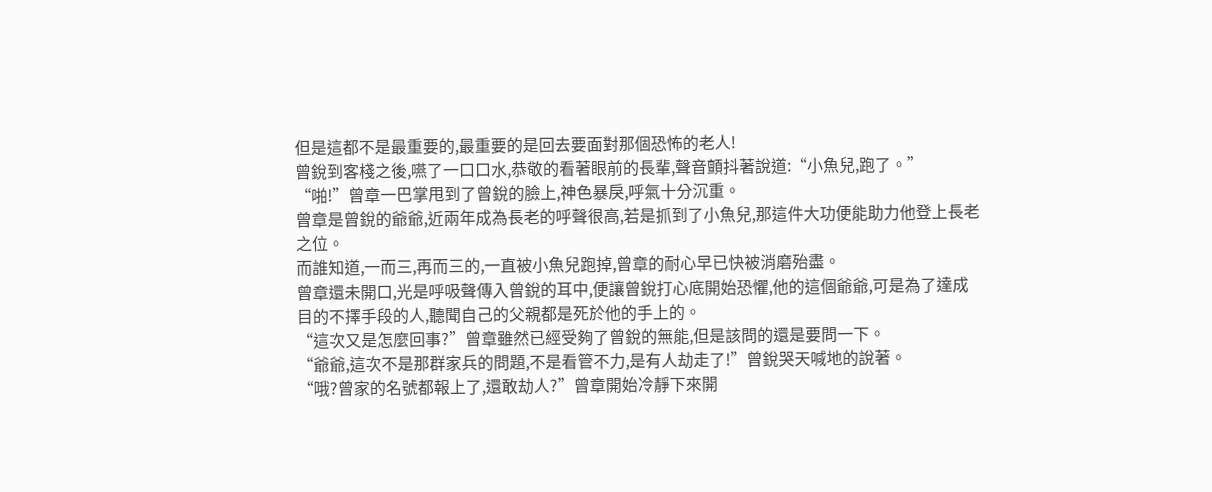但是這都不是最重要的,最重要的是回去要面對那個恐怖的老人!
曾銳到客棧之後,嚥了一口口水,恭敬的看著眼前的長輩,聲音顫抖著說道:“小魚兒,跑了。”
“啪!”曾章一巴掌甩到了曾銳的臉上,神色暴戾,呼氣十分沉重。
曾章是曾銳的爺爺,近兩年成為長老的呼聲很高,若是抓到了小魚兒,那這件大功便能助力他登上長老之位。
而誰知道,一而三,再而三的,一直被小魚兒跑掉,曾章的耐心早已快被消磨殆盡。
曾章還未開口,光是呼吸聲傳入曾銳的耳中,便讓曾銳打心底開始恐懼,他的這個爺爺,可是為了達成目的不擇手段的人,聽聞自己的父親都是死於他的手上的。
“這次又是怎麼回事?”曾章雖然已經受夠了曾銳的無能,但是該問的還是要問一下。
“爺爺,這次不是那群家兵的問題,不是看管不力,是有人劫走了!”曾銳哭天喊地的說著。
“哦?曾家的名號都報上了,還敢劫人?”曾章開始冷靜下來開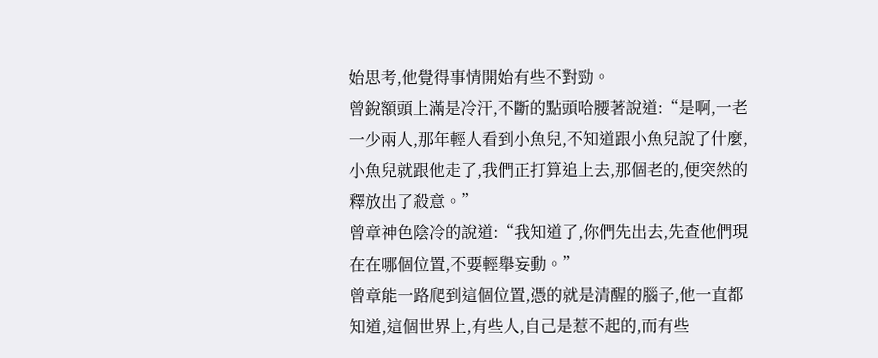始思考,他覺得事情開始有些不對勁。
曾銳額頭上滿是冷汗,不斷的點頭哈腰著說道:“是啊,一老一少兩人,那年輕人看到小魚兒,不知道跟小魚兒說了什麼,小魚兒就跟他走了,我們正打算追上去,那個老的,便突然的釋放出了殺意。”
曾章神色陰冷的說道:“我知道了,你們先出去,先查他們現在在哪個位置,不要輕舉妄動。”
曾章能一路爬到這個位置,憑的就是清醒的腦子,他一直都知道,這個世界上,有些人,自己是惹不起的,而有些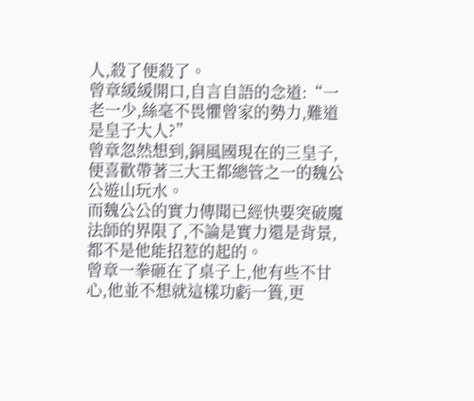人,殺了便殺了。
曾章緩緩開口,自言自語的念道:“一老一少,絲毫不畏懼曾家的勢力,難道是皇子大人?”
曾章忽然想到,銅風國現在的三皇子,便喜歡帶著三大王都總管之一的魏公公遊山玩水。
而魏公公的實力傳聞已經快要突破魔法師的界限了,不論是實力還是背景,都不是他能招惹的起的。
曾章一拳砸在了桌子上,他有些不甘心,他並不想就這樣功虧一簣,更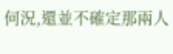何況,還並不確定那兩人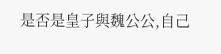是否是皇子與魏公公,自己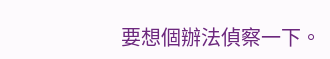要想個辦法偵察一下。